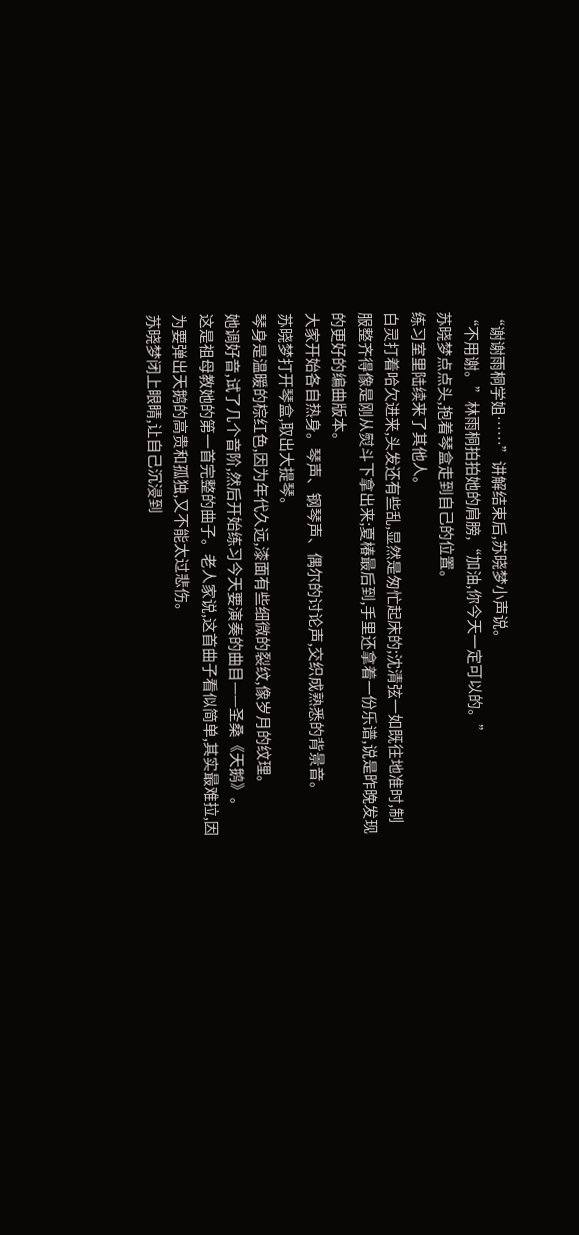“谢谢雨桐学姐……”讲解结束后,苏晓梦小声说。
“不用谢。”林雨桐拍拍她的肩膀,“加油,你今天一定可以的。”
苏晓梦点点头,抱着琴盒走到自己的位置。
练习室里陆续来了其他人。
白灵打着哈欠进来,头发还有些乱,显然是匆忙起床的;沈清弦一如既往地准时,制服整齐得像是刚从熨斗下拿出来;夏椿最后到,手里还拿着一份乐谱,说是昨晚发现的更好的编曲版本。
大家开始各自热身。琴声、钢琴声、偶尔的讨论声,交织成熟悉的背景音。
苏晓梦打开琴盒,取出大提琴。
琴身是温暖的棕红色,因为年代久远,漆面有些细微的裂纹,像岁月的纹理。
她调好音,试了几个音阶,然后开始练习今天要演奏的曲目——圣桑《天鹅》。
这是祖母教她的第一首完整的曲子。老人家说,这首曲子看似简单,其实最难拉,因为要弹出天鹅的高贵和孤独,又不能太过悲伤。
苏晓梦闭上眼睛,让自己沉浸到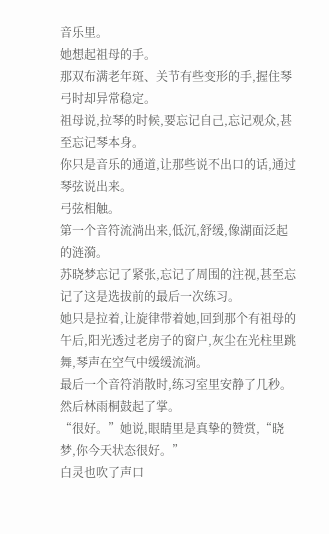音乐里。
她想起祖母的手。
那双布满老年斑、关节有些变形的手,握住琴弓时却异常稳定。
祖母说,拉琴的时候,要忘记自己,忘记观众,甚至忘记琴本身。
你只是音乐的通道,让那些说不出口的话,通过琴弦说出来。
弓弦相触。
第一个音符流淌出来,低沉,舒缓,像湖面泛起的涟漪。
苏晓梦忘记了紧张,忘记了周围的注视,甚至忘记了这是选拔前的最后一次练习。
她只是拉着,让旋律带着她,回到那个有祖母的午后,阳光透过老房子的窗户,灰尘在光柱里跳舞,琴声在空气中缓缓流淌。
最后一个音符消散时,练习室里安静了几秒。
然后林雨桐鼓起了掌。
“很好。”她说,眼睛里是真挚的赞赏,“晓梦,你今天状态很好。”
白灵也吹了声口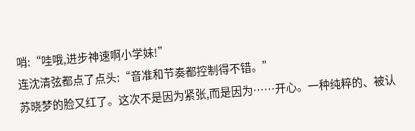哨:“哇哦,进步神速啊小学妹!”
连沈清弦都点了点头:“音准和节奏都控制得不错。”
苏晓梦的脸又红了。这次不是因为紧张,而是因为……开心。一种纯粹的、被认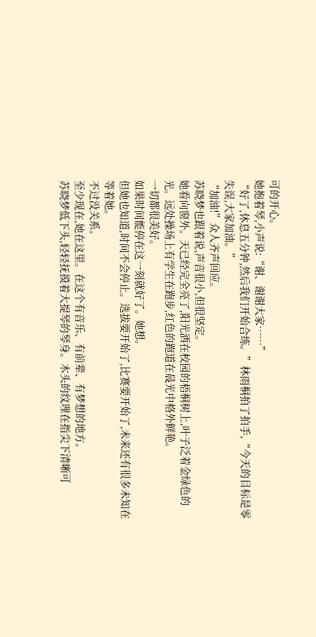可的开心。
她抱着琴,小声说:“谢、谢谢大家……”
“好了,休息五分钟,然后我们开始合练。”林雨桐拍了拍手,“今天的目标是零失误,大家加油。”
“加油!”众人齐声回应。
苏晓梦也跟着说,声音很小,但很坚定。
她看向窗外。天已经完全亮了,阳光洒在校园的梧桐树上,叶子泛着金绿色的光。远处操场上有学生在跑步,红色的跑道在晨光中格外鲜艳。
一切都很美好。
如果时间能停在这一刻就好了。她想。
但她也知道,时间不会停止。选拔要开始了,比赛要开始了,未来还有很多未知在等着她。
不过没关系。
至少现在,她在这里。在这个有音乐、有前辈、有梦想的地方。
苏晓梦低下头,轻轻抚摸着大提琴的琴身。木头的纹理在指尖下清晰可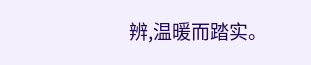辨,温暖而踏实。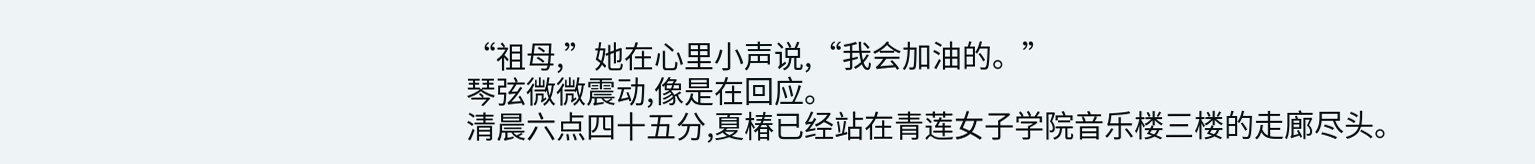“祖母,”她在心里小声说,“我会加油的。”
琴弦微微震动,像是在回应。
清晨六点四十五分,夏椿已经站在青莲女子学院音乐楼三楼的走廊尽头。